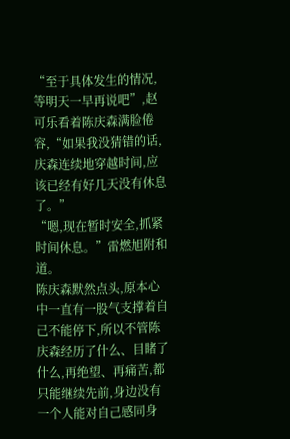“至于具体发生的情况,等明天一早再说吧”,赵可乐看着陈庆森满脸倦容,“如果我没猜错的话,庆森连续地穿越时间,应该已经有好几天没有休息了。”
“嗯,现在暂时安全,抓紧时间休息。”雷燃旭附和道。
陈庆森默然点头,原本心中一直有一股气支撑着自己不能停下,所以不管陈庆森经历了什么、目睹了什么,再绝望、再痛苦,都只能继续先前,身边没有一个人能对自己感同身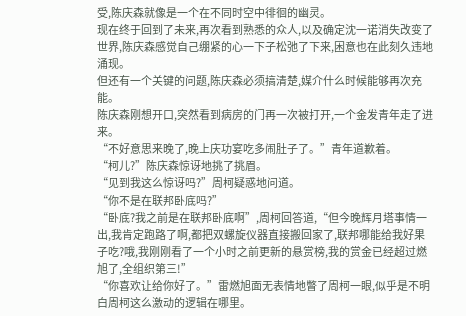受,陈庆森就像是一个在不同时空中徘徊的幽灵。
现在终于回到了未来,再次看到熟悉的众人,以及确定沈一诺消失改变了世界,陈庆森感觉自己绷紧的心一下子松弛了下来,困意也在此刻久违地涌现。
但还有一个关键的问题,陈庆森必须搞清楚,媒介什么时候能够再次充能。
陈庆森刚想开口,突然看到病房的门再一次被打开,一个金发青年走了进来。
“不好意思来晚了,晚上庆功宴吃多闹肚子了。”青年道歉着。
“柯儿?”陈庆森惊讶地挑了挑眉。
“见到我这么惊讶吗?”周柯疑惑地问道。
“你不是在联邦卧底吗?”
“卧底?我之前是在联邦卧底啊”,周柯回答道,“但今晚辉月塔事情一出,我肯定跑路了啊,都把双螺旋仪器直接搬回家了,联邦哪能给我好果子吃?哦,我刚刚看了一个小时之前更新的悬赏榜,我的赏金已经超过燃旭了,全组织第三!”
“你喜欢让给你好了。”雷燃旭面无表情地瞥了周柯一眼,似乎是不明白周柯这么激动的逻辑在哪里。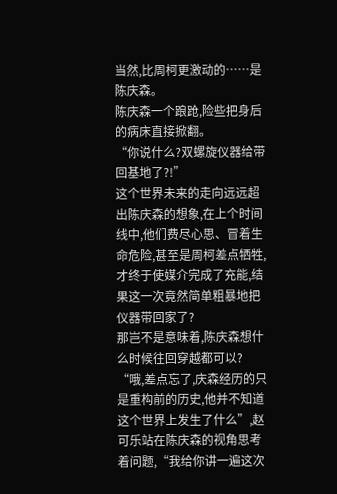当然,比周柯更激动的……是陈庆森。
陈庆森一个踉跄,险些把身后的病床直接掀翻。
“你说什么?双螺旋仪器给带回基地了?!”
这个世界未来的走向远远超出陈庆森的想象,在上个时间线中,他们费尽心思、冒着生命危险,甚至是周柯差点牺牲,才终于使媒介完成了充能,结果这一次竟然简单粗暴地把仪器带回家了?
那岂不是意味着,陈庆森想什么时候往回穿越都可以?
“哦,差点忘了,庆森经历的只是重构前的历史,他并不知道这个世界上发生了什么”,赵可乐站在陈庆森的视角思考着问题,“我给你讲一遍这次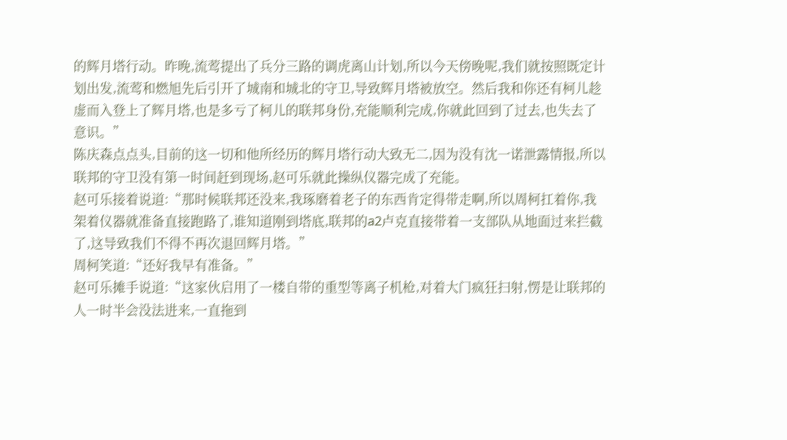的辉月塔行动。昨晚,流莺提出了兵分三路的调虎离山计划,所以今天傍晚呢,我们就按照既定计划出发,流莺和燃旭先后引开了城南和城北的守卫,导致辉月塔被放空。然后我和你还有柯儿趁虚而入登上了辉月塔,也是多亏了柯儿的联邦身份,充能顺利完成,你就此回到了过去,也失去了意识。”
陈庆森点点头,目前的这一切和他所经历的辉月塔行动大致无二,因为没有沈一诺泄露情报,所以联邦的守卫没有第一时间赶到现场,赵可乐就此操纵仪器完成了充能。
赵可乐接着说道:“那时候联邦还没来,我琢磨着老子的东西肯定得带走啊,所以周柯扛着你,我架着仪器就准备直接跑路了,谁知道刚到塔底,联邦的a2卢克直接带着一支部队从地面过来拦截了,这导致我们不得不再次退回辉月塔。”
周柯笑道:“还好我早有准备。”
赵可乐摊手说道:“这家伙启用了一楼自带的重型等离子机枪,对着大门疯狂扫射,愣是让联邦的人一时半会没法进来,一直拖到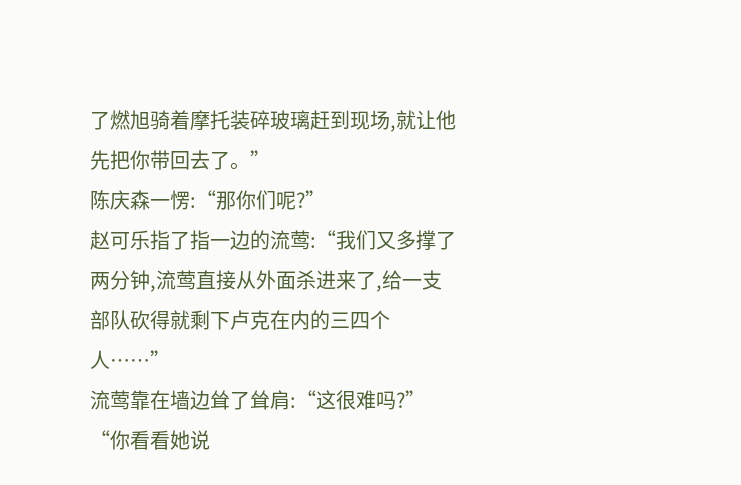了燃旭骑着摩托装碎玻璃赶到现场,就让他先把你带回去了。”
陈庆森一愣:“那你们呢?”
赵可乐指了指一边的流莺:“我们又多撑了两分钟,流莺直接从外面杀进来了,给一支部队砍得就剩下卢克在内的三四个人……”
流莺靠在墙边耸了耸肩:“这很难吗?”
“你看看她说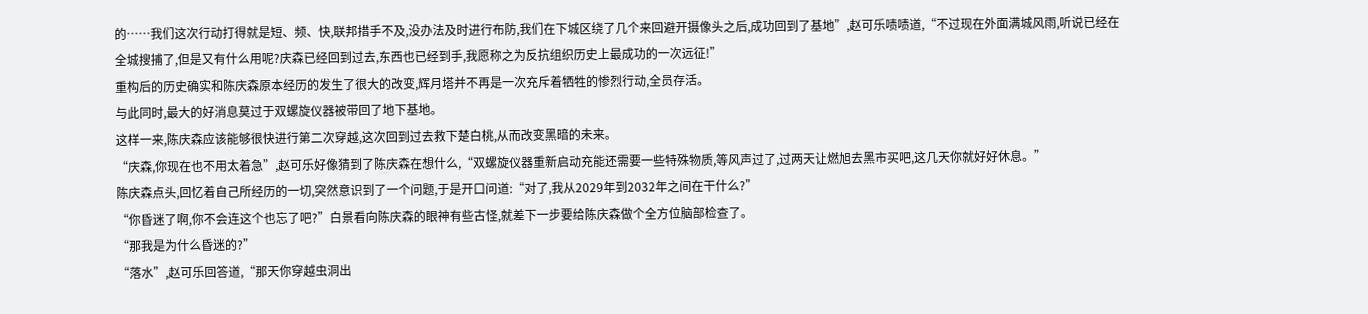的……我们这次行动打得就是短、频、快,联邦措手不及,没办法及时进行布防,我们在下城区绕了几个来回避开摄像头之后,成功回到了基地”,赵可乐啧啧道,“不过现在外面满城风雨,听说已经在全城搜捕了,但是又有什么用呢?庆森已经回到过去,东西也已经到手,我愿称之为反抗组织历史上最成功的一次远征!”
重构后的历史确实和陈庆森原本经历的发生了很大的改变,辉月塔并不再是一次充斥着牺牲的惨烈行动,全员存活。
与此同时,最大的好消息莫过于双螺旋仪器被带回了地下基地。
这样一来,陈庆森应该能够很快进行第二次穿越,这次回到过去救下楚白桃,从而改变黑暗的未来。
“庆森,你现在也不用太着急”,赵可乐好像猜到了陈庆森在想什么,“双螺旋仪器重新启动充能还需要一些特殊物质,等风声过了,过两天让燃旭去黑市买吧,这几天你就好好休息。”
陈庆森点头,回忆着自己所经历的一切,突然意识到了一个问题,于是开口问道:“对了,我从2029年到2032年之间在干什么?”
“你昏迷了啊,你不会连这个也忘了吧?”白景看向陈庆森的眼神有些古怪,就差下一步要给陈庆森做个全方位脑部检查了。
“那我是为什么昏迷的?”
“落水”,赵可乐回答道,“那天你穿越虫洞出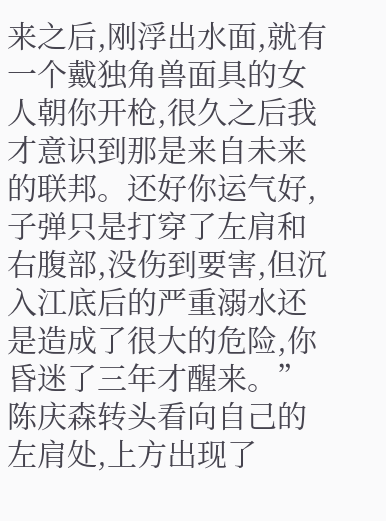来之后,刚浮出水面,就有一个戴独角兽面具的女人朝你开枪,很久之后我才意识到那是来自未来的联邦。还好你运气好,子弹只是打穿了左肩和右腹部,没伤到要害,但沉入江底后的严重溺水还是造成了很大的危险,你昏迷了三年才醒来。”
陈庆森转头看向自己的左肩处,上方出现了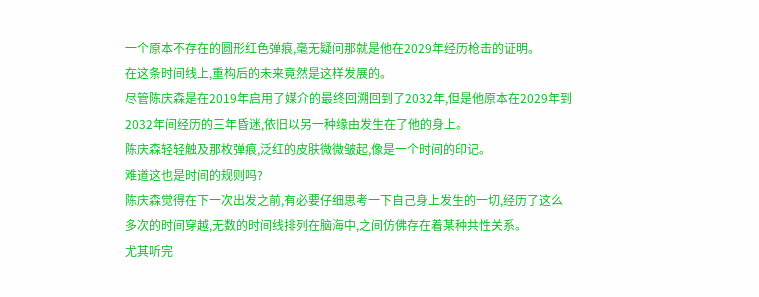一个原本不存在的圆形红色弹痕,毫无疑问那就是他在2029年经历枪击的证明。
在这条时间线上,重构后的未来竟然是这样发展的。
尽管陈庆森是在2019年启用了媒介的最终回溯回到了2032年,但是他原本在2029年到2032年间经历的三年昏迷,依旧以另一种缘由发生在了他的身上。
陈庆森轻轻触及那枚弹痕,泛红的皮肤微微皱起,像是一个时间的印记。
难道这也是时间的规则吗?
陈庆森觉得在下一次出发之前,有必要仔细思考一下自己身上发生的一切,经历了这么多次的时间穿越,无数的时间线排列在脑海中,之间仿佛存在着某种共性关系。
尤其听完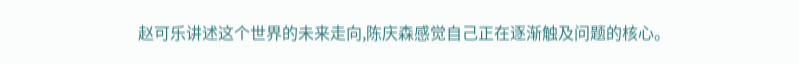赵可乐讲述这个世界的未来走向,陈庆森感觉自己正在逐渐触及问题的核心。